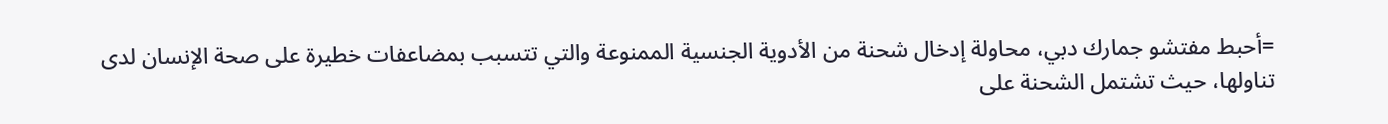=أحبط مفتشو جمارك دبي، محاولة إدخال شحنة من الأدوية الجنسية الممنوعة والتي تتسبب بمضاعفات خطيرة على صحة الإنسان لدى تناولها، حيث تشتمل الشحنة على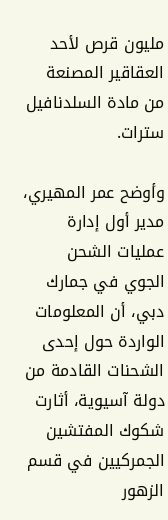مليون قرص لأحد العقاقير المصنعة من مادة السلدنافيل سترات.

وأوضح عمر المهيري، مدير أول إدارة عمليات الشحن الجوي في جمارك دبي، أن المعلومات الواردة حول إحدى الشحنات القادمة من دولة آسيوية، أثارت شكوك المفتشين الجمركيين في قسم الزهور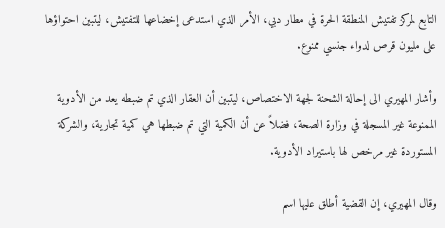التابع لمركز تفتيش المنطقة الحرة في مطار دبي، الأمر الذي استدعى إخضاعها للتفتيش، ليتبين احتواؤها على مليون قرص لدواء جنسي ممنوع.

وأشار المهيري الى إحالة الشحنة لجهة الاختصاص، ليتبين أن العقار الذي تم ضبطه يعد من الأدوية الممنوعة غير المسجلة في وزارة الصحة، فضلاً عن أن الكمية التي تم ضبطها هي كمية تجارية، والشركة المستوردة غير مرخص لها باستيراد الأدوية.

وقال المهيري، إن القضية أطلق عليها اسم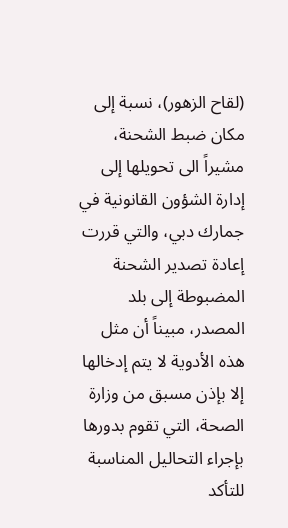(لقاح الزهور)، نسبة إلى مكان ضبط الشحنة، مشيراً الى تحويلها إلى إدارة الشؤون القانونية في جمارك دبي، والتي قررت إعادة تصدير الشحنة المضبوطة إلى بلد المصدر، مبيناً أن مثل هذه الأدوية لا يتم إدخالها إلا بإذن مسبق من وزارة الصحة، التي تقوم بدورها بإجراء التحاليل المناسبة للتأكد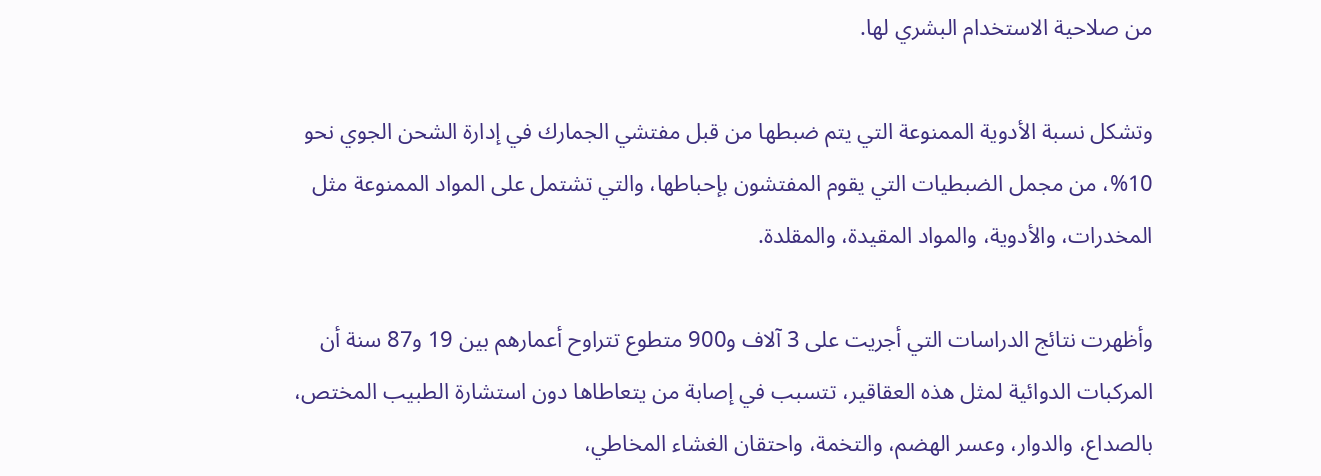من صلاحية الاستخدام البشري لها.

وتشكل نسبة الأدوية الممنوعة التي يتم ضبطها من قبل مفتشي الجمارك في إدارة الشحن الجوي نحو 10%، من مجمل الضبطيات التي يقوم المفتشون بإحباطها، والتي تشتمل على المواد الممنوعة مثل المخدرات، والأدوية، والمواد المقيدة، والمقلدة.

وأظهرت نتائج الدراسات التي أجريت على 3 آلاف و900 متطوع تتراوح أعمارهم بين 19 و87 سنة أن المركبات الدوائية لمثل هذه العقاقير، تتسبب في إصابة من يتعاطاها دون استشارة الطبيب المختص، بالصداع، والدوار، وعسر الهضم، والتخمة، واحتقان الغشاء المخاطي،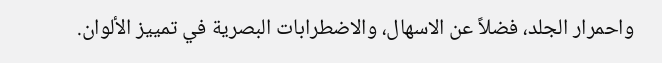واحمرار الجلد، فضلاً عن الاسهال، والاضطرابات البصرية في تمييز الألوان.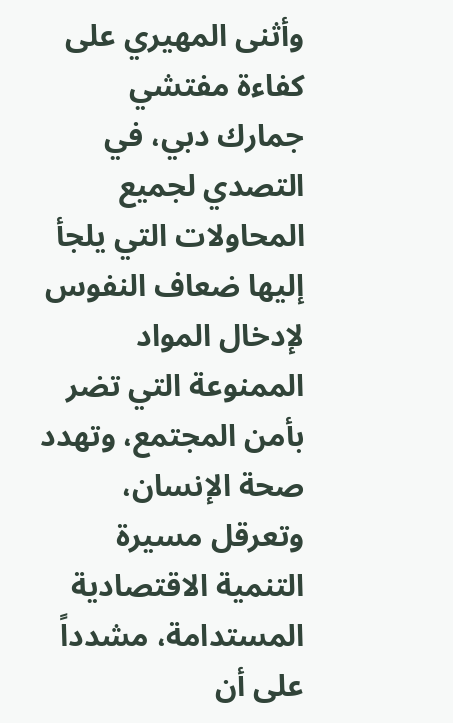وأثنى المهيري على كفاءة مفتشي جمارك دبي، في التصدي لجميع المحاولات التي يلجأ إليها ضعاف النفوس لإدخال المواد الممنوعة التي تضر بأمن المجتمع، وتهدد صحة الإنسان، وتعرقل مسيرة التنمية الاقتصادية المستدامة، مشدداً على أن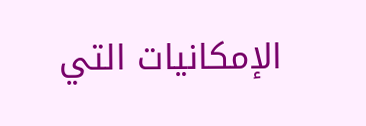الإمكانيات التي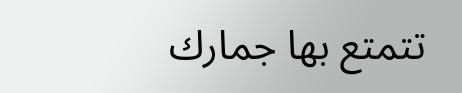تتمتع بها جمارك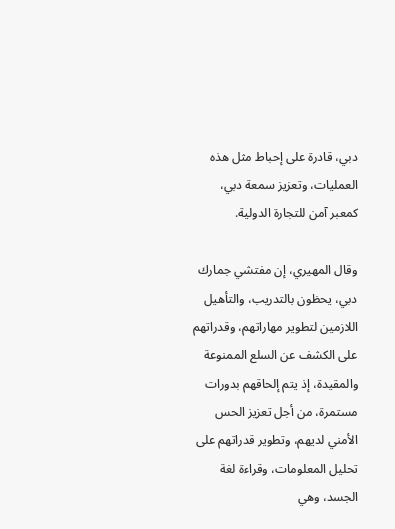دبي، قادرة على إحباط مثل هذه العمليات، وتعزيز سمعة دبي، كمعبر آمن للتجارة الدولية.

وقال المهيري، إن مفتشي جمارك دبي، يحظون بالتدريب، والتأهيل اللازمين لتطوير مهاراتهم، وقدراتهم على الكشف عن السلع الممنوعة والمقيدة، إذ يتم إلحاقهم بدورات مستمرة، من أجل تعزيز الحس الأمني لديهم، وتطوير قدراتهم على تحليل المعلومات، وقراءة لغة الجسد، وهي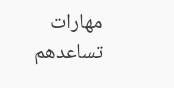مهارات تساعدهم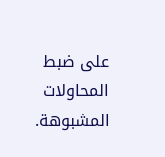على ضبط المحاولات المشبوهة.